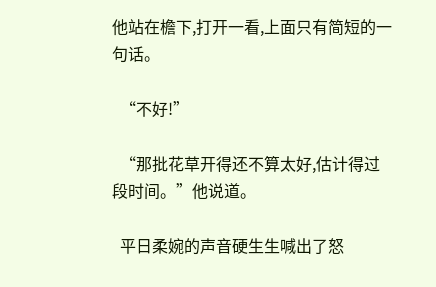他站在檐下,打开一看,上面只有简短的一句话。

  “不好!”

  “那批花草开得还不算太好,估计得过段时间。”他说道。

  平日柔婉的声音硬生生喊出了怒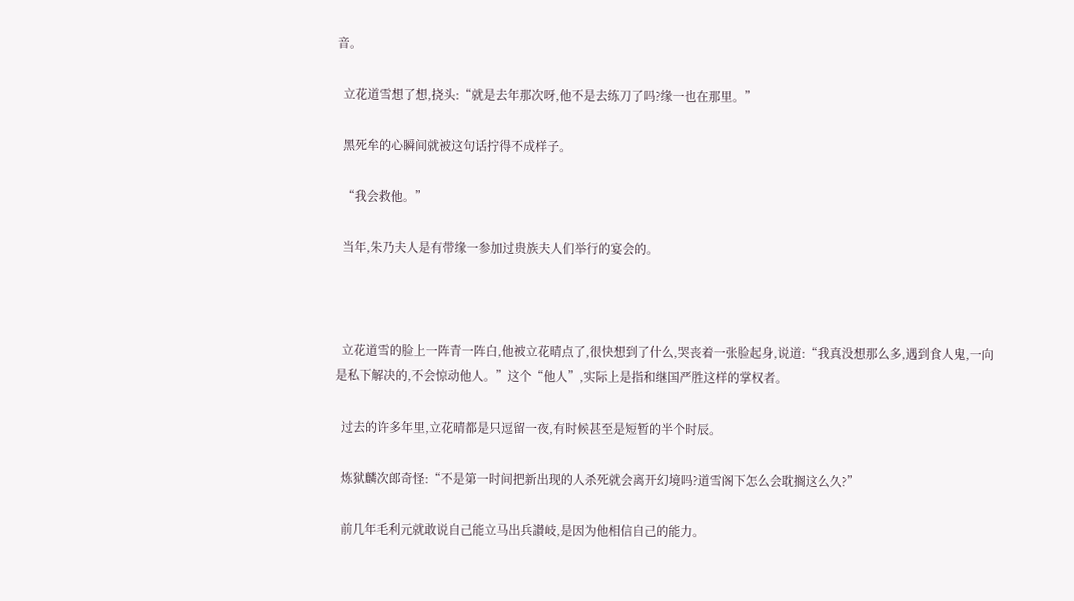音。

  立花道雪想了想,挠头:“就是去年那次呀,他不是去练刀了吗?缘一也在那里。”

  黑死牟的心瞬间就被这句话拧得不成样子。

  “我会救他。”

  当年,朱乃夫人是有带缘一参加过贵族夫人们举行的宴会的。



  立花道雪的脸上一阵青一阵白,他被立花晴点了,很快想到了什么,哭丧着一张脸起身,说道:“我真没想那么多,遇到食人鬼,一向是私下解决的,不会惊动他人。”这个“他人”,实际上是指和继国严胜这样的掌权者。

  过去的许多年里,立花晴都是只逗留一夜,有时候甚至是短暂的半个时辰。

  炼狱麟次郎奇怪:“不是第一时间把新出现的人杀死就会离开幻境吗?道雪阁下怎么会耽搁这么久?”

  前几年毛利元就敢说自己能立马出兵讃岐,是因为他相信自己的能力。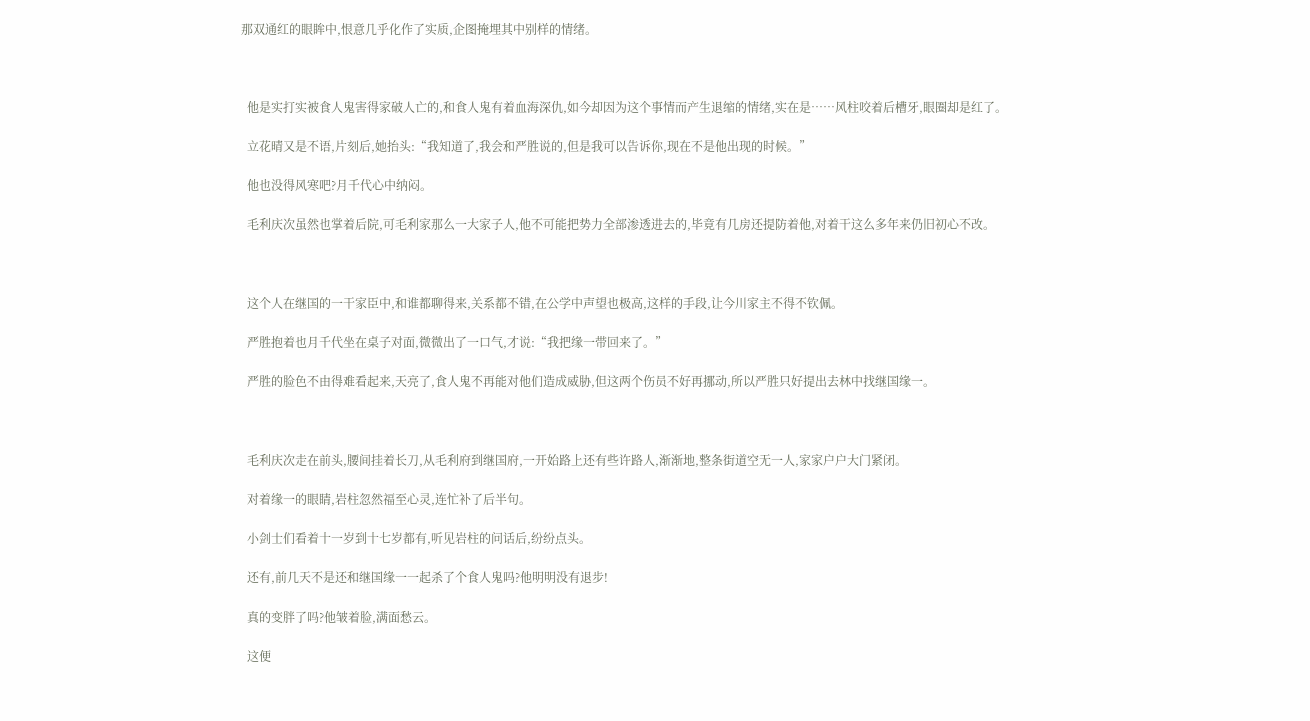那双通红的眼眸中,恨意几乎化作了实质,企图掩埋其中别样的情绪。



  他是实打实被食人鬼害得家破人亡的,和食人鬼有着血海深仇,如今却因为这个事情而产生退缩的情绪,实在是……风柱咬着后槽牙,眼圈却是红了。

  立花晴又是不语,片刻后,她抬头:“我知道了,我会和严胜说的,但是我可以告诉你,现在不是他出现的时候。”

  他也没得风寒吧?月千代心中纳闷。

  毛利庆次虽然也掌着后院,可毛利家那么一大家子人,他不可能把势力全部渗透进去的,毕竟有几房还提防着他,对着干这么多年来仍旧初心不改。



  这个人在继国的一干家臣中,和谁都聊得来,关系都不错,在公学中声望也极高,这样的手段,让今川家主不得不钦佩。

  严胜抱着也月千代坐在桌子对面,微微出了一口气,才说:“我把缘一带回来了。”

  严胜的脸色不由得难看起来,天亮了,食人鬼不再能对他们造成威胁,但这两个伤员不好再挪动,所以严胜只好提出去林中找继国缘一。



  毛利庆次走在前头,腰间挂着长刀,从毛利府到继国府,一开始路上还有些许路人,渐渐地,整条街道空无一人,家家户户大门紧闭。

  对着缘一的眼睛,岩柱忽然福至心灵,连忙补了后半句。

  小剑士们看着十一岁到十七岁都有,听见岩柱的问话后,纷纷点头。

  还有,前几天不是还和继国缘一一起杀了个食人鬼吗?他明明没有退步!

  真的变胖了吗?他皱着脸,满面愁云。

  这便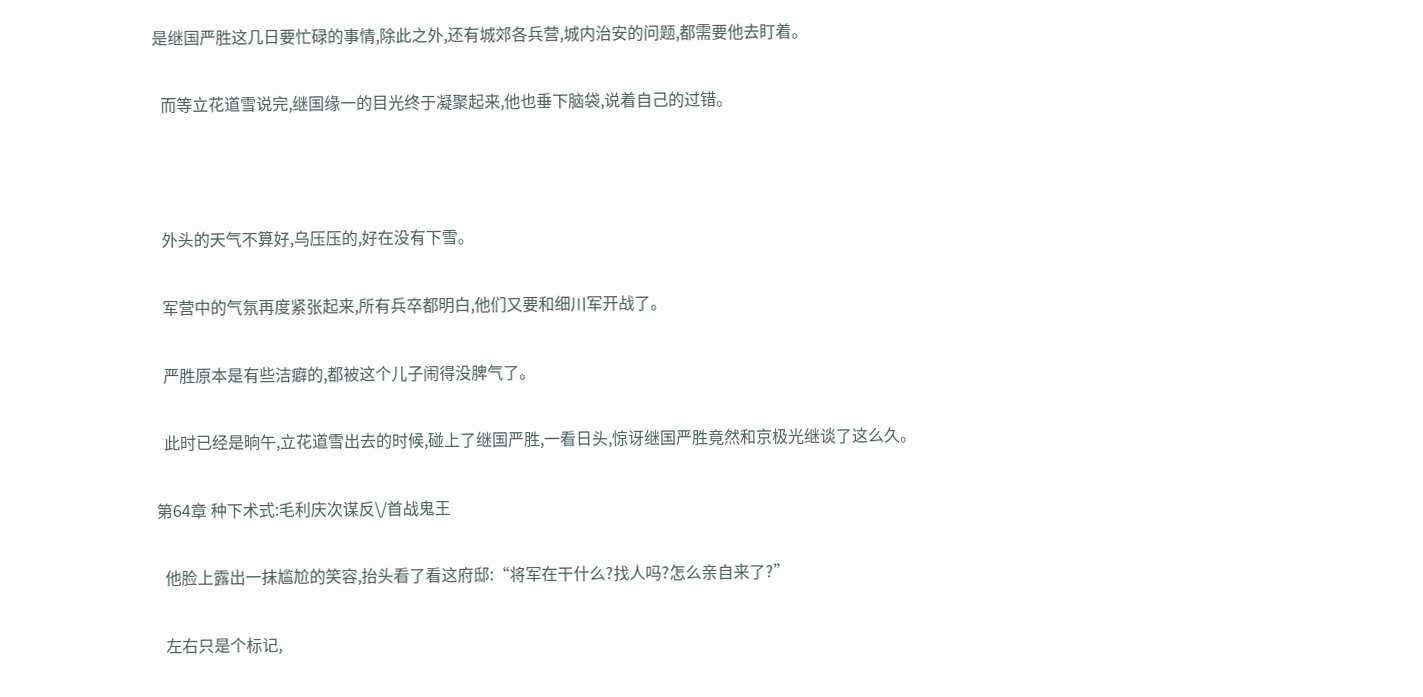是继国严胜这几日要忙碌的事情,除此之外,还有城郊各兵营,城内治安的问题,都需要他去盯着。

  而等立花道雪说完,继国缘一的目光终于凝聚起来,他也垂下脑袋,说着自己的过错。



  外头的天气不算好,乌压压的,好在没有下雪。

  军营中的气氛再度紧张起来,所有兵卒都明白,他们又要和细川军开战了。

  严胜原本是有些洁癖的,都被这个儿子闹得没脾气了。

  此时已经是晌午,立花道雪出去的时候,碰上了继国严胜,一看日头,惊讶继国严胜竟然和京极光继谈了这么久。

第64章 种下术式:毛利庆次谋反\/首战鬼王

  他脸上露出一抹尴尬的笑容,抬头看了看这府邸:“将军在干什么?找人吗?怎么亲自来了?”

  左右只是个标记,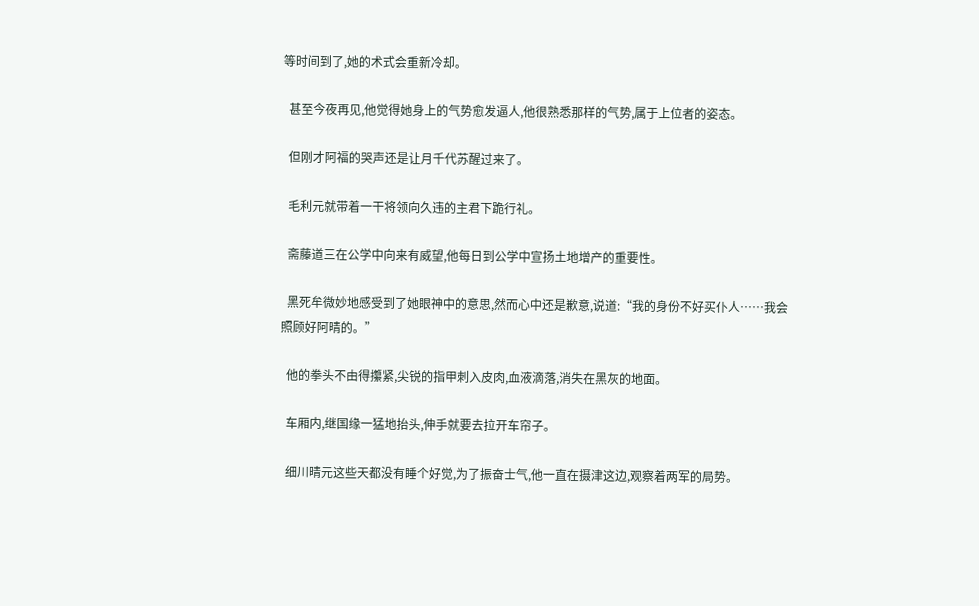等时间到了,她的术式会重新冷却。

  甚至今夜再见,他觉得她身上的气势愈发逼人,他很熟悉那样的气势,属于上位者的姿态。

  但刚才阿福的哭声还是让月千代苏醒过来了。

  毛利元就带着一干将领向久违的主君下跪行礼。

  斋藤道三在公学中向来有威望,他每日到公学中宣扬土地增产的重要性。

  黑死牟微妙地感受到了她眼神中的意思,然而心中还是歉意,说道:“我的身份不好买仆人……我会照顾好阿晴的。”

  他的拳头不由得攥紧,尖锐的指甲刺入皮肉,血液滴落,消失在黑灰的地面。

  车厢内,继国缘一猛地抬头,伸手就要去拉开车帘子。

  细川晴元这些天都没有睡个好觉,为了振奋士气,他一直在摄津这边,观察着两军的局势。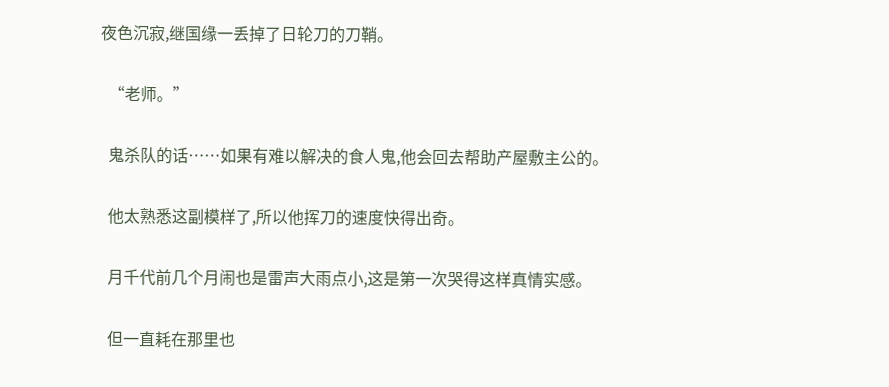夜色沉寂,继国缘一丢掉了日轮刀的刀鞘。

  “老师。”

  鬼杀队的话……如果有难以解决的食人鬼,他会回去帮助产屋敷主公的。

  他太熟悉这副模样了,所以他挥刀的速度快得出奇。

  月千代前几个月闹也是雷声大雨点小,这是第一次哭得这样真情实感。

  但一直耗在那里也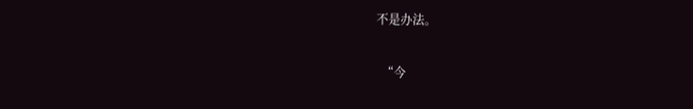不是办法。

  “今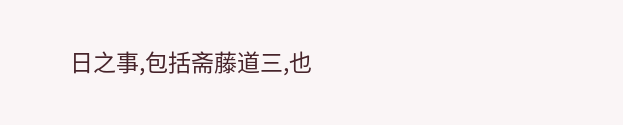日之事,包括斋藤道三,也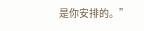是你安排的。”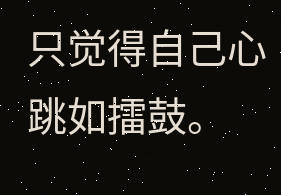只觉得自己心跳如擂鼓。